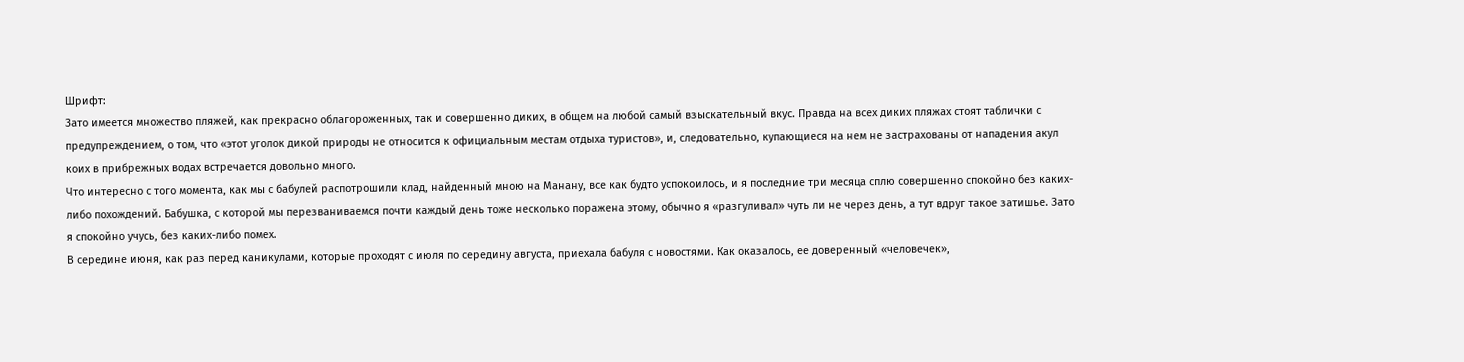Шрифт:
Зато имеется множество пляжей, как прекрасно облагороженных, так и совершенно диких, в общем на любой самый взыскательный вкус. Правда на всех диких пляжах стоят таблички с предупреждением, о том, что «этот уголок дикой природы не относится к официальным местам отдыха туристов», и, следовательно, купающиеся на нем не застрахованы от нападения акул коих в прибрежных водах встречается довольно много.
Что интересно с того момента, как мы с бабулей распотрошили клад, найденный мною на Манану, все как будто успокоилось, и я последние три месяца сплю совершенно спокойно без каких-либо похождений. Бабушка, с которой мы перезваниваемся почти каждый день тоже несколько поражена этому, обычно я «разгуливал» чуть ли не через день, а тут вдруг такое затишье. Зато я спокойно учусь, без каких-либо помех.
В середине июня, как раз перед каникулами, которые проходят с июля по середину августа, приехала бабуля с новостями. Как оказалось, ее доверенный «человечек»,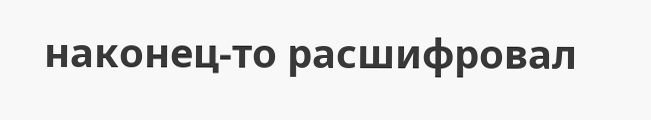наконец-то расшифровал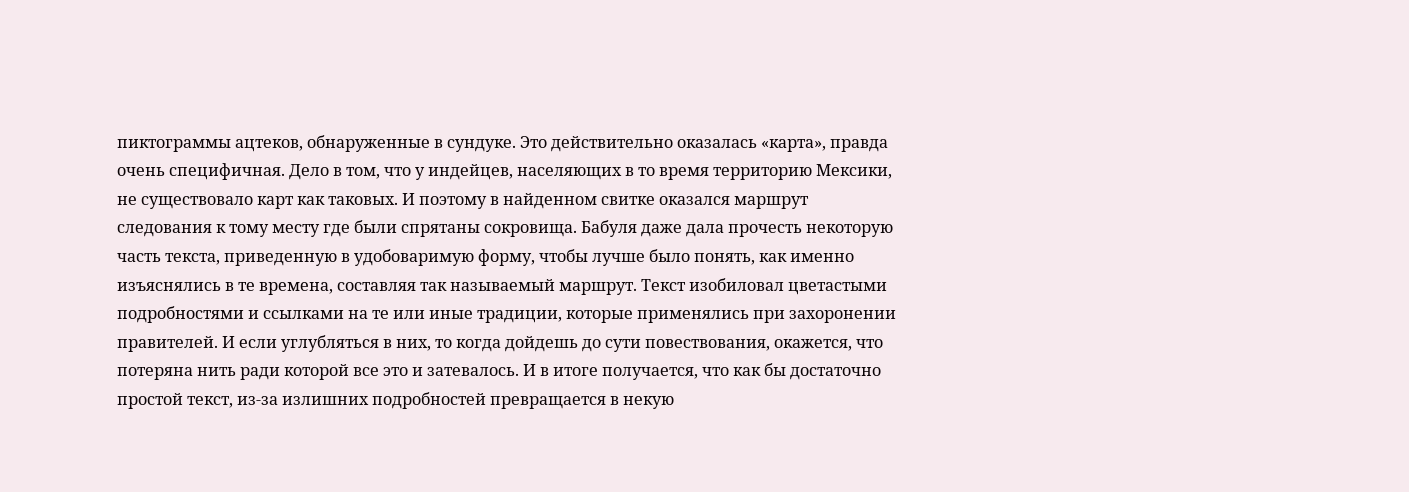пиктограммы ацтеков, обнаруженные в сундуке. Это действительно оказалась «карта», правда очень специфичная. Дело в том, что у индейцев, населяющих в то время территорию Мексики, не существовало карт как таковых. И поэтому в найденном свитке оказался маршрут следования к тому месту где были спрятаны сокровища. Бабуля даже дала прочесть некоторую часть текста, приведенную в удобоваримую форму, чтобы лучше было понять, как именно изъяснялись в те времена, составляя так называемый маршрут. Текст изобиловал цветастыми подробностями и ссылками на те или иные традиции, которые применялись при захоронении правителей. И если углубляться в них, то когда дойдешь до сути повествования, окажется, что потеряна нить ради которой все это и затевалось. И в итоге получается, что как бы достаточно простой текст, из-за излишних подробностей превращается в некую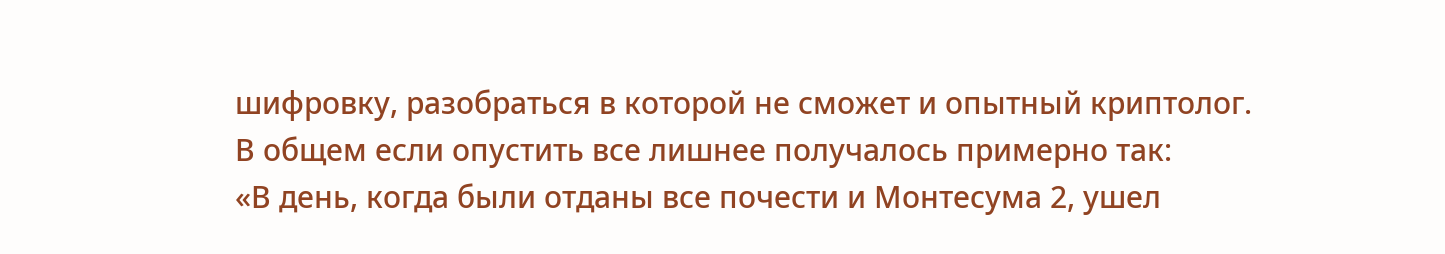шифровку, разобраться в которой не сможет и опытный криптолог.
В общем если опустить все лишнее получалось примерно так:
«В день, когда были отданы все почести и Монтесума 2, ушел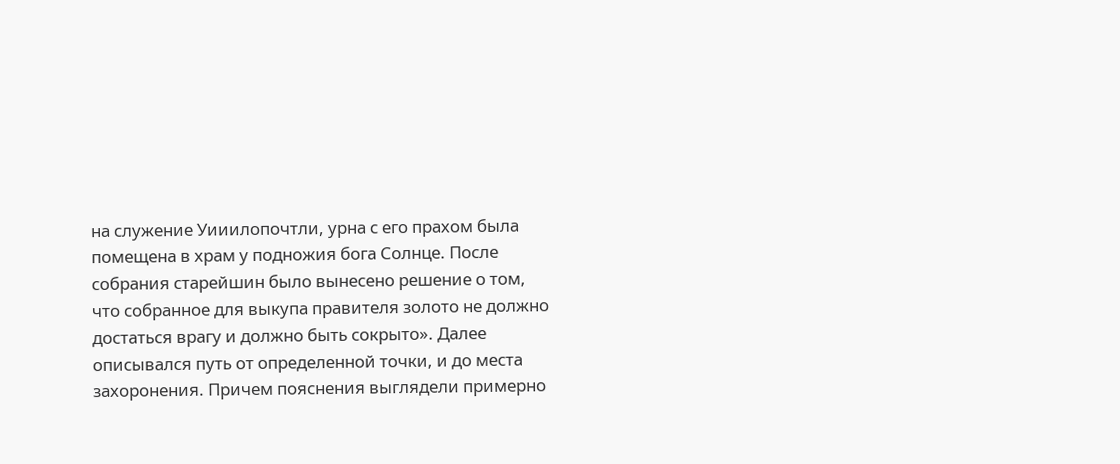на служение Уииилопочтли, урна с его прахом была помещена в храм у подножия бога Солнце. После собрания старейшин было вынесено решение о том, что собранное для выкупа правителя золото не должно достаться врагу и должно быть сокрыто». Далее описывался путь от определенной точки, и до места захоронения. Причем пояснения выглядели примерно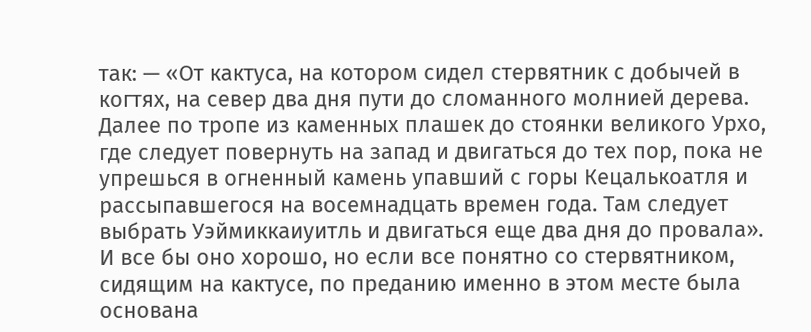так: — «От кактуса, на котором сидел стервятник с добычей в когтях, на север два дня пути до сломанного молнией дерева. Далее по тропе из каменных плашек до стоянки великого Урхо, где следует повернуть на запад и двигаться до тех пор, пока не упрешься в огненный камень упавший с горы Кецалькоатля и рассыпавшегося на восемнадцать времен года. Там следует выбрать Уэймиккаиуитль и двигаться еще два дня до провала».
И все бы оно хорошо, но если все понятно со стервятником, сидящим на кактусе, по преданию именно в этом месте была основана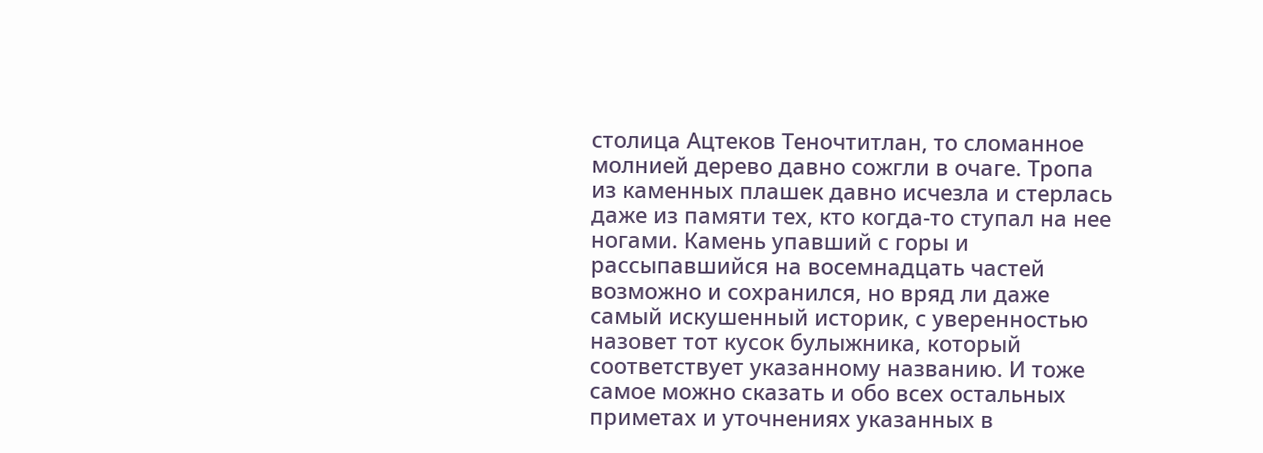столица Ацтеков Теночтитлан, то сломанное молнией дерево давно сожгли в очаге. Тропа из каменных плашек давно исчезла и стерлась даже из памяти тех, кто когда-то ступал на нее ногами. Камень упавший с горы и рассыпавшийся на восемнадцать частей возможно и сохранился, но вряд ли даже самый искушенный историк, с уверенностью назовет тот кусок булыжника, который соответствует указанному названию. И тоже самое можно сказать и обо всех остальных приметах и уточнениях указанных в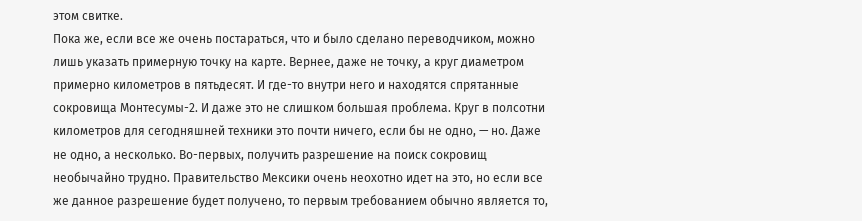этом свитке.
Пока же, если все же очень постараться, что и было сделано переводчиком, можно лишь указать примерную точку на карте. Вернее, даже не точку, а круг диаметром примерно километров в пятьдесят. И где-то внутри него и находятся спрятанные сокровища Монтесумы-2. И даже это не слишком большая проблема. Круг в полсотни километров для сегодняшней техники это почти ничего, если бы не одно, — но. Даже не одно, а несколько. Во-первых, получить разрешение на поиск сокровищ необычайно трудно. Правительство Мексики очень неохотно идет на это, но если все же данное разрешение будет получено, то первым требованием обычно является то,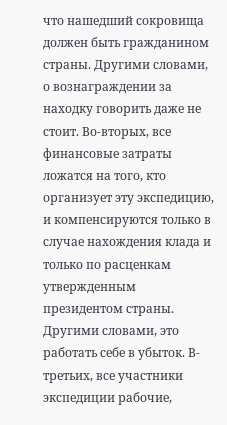что нашедший сокровища должен быть гражданином страны. Другими словами, о вознаграждении за находку говорить даже не стоит. Во-вторых, все финансовые затраты ложатся на того, кто организует эту экспедицию, и компенсируются только в случае нахождения клада и только по расценкам утвержденным президентом страны. Другими словами, это работать себе в убыток. В-третьих, все участники экспедиции рабочие,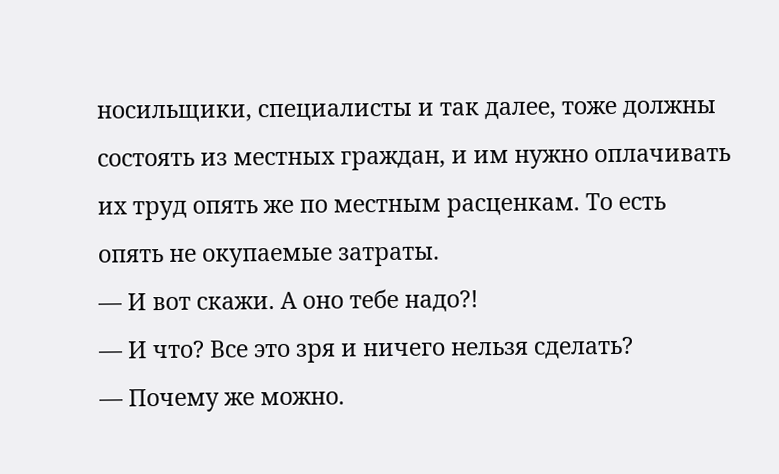носильщики, специалисты и так далее, тоже должны состоять из местных граждан, и им нужно оплачивать их труд опять же по местным расценкам. То есть опять не окупаемые затраты.
— И вот скажи. А оно тебе надо?!
— И что? Все это зря и ничего нельзя сделать?
— Почему же можно.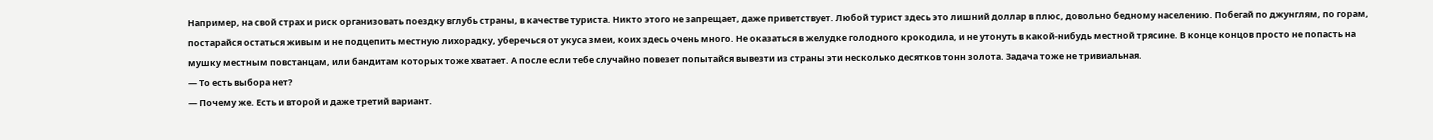Например, на свой страх и риск организовать поездку вглубь страны, в качестве туриста. Никто этого не запрещает, даже приветствует. Любой турист здесь это лишний доллар в плюс, довольно бедному населению. Побегай по джунглям, по горам, постарайся остаться живым и не подцепить местную лихорадку, уберечься от укуса змеи, коих здесь очень много. Не оказаться в желудке голодного крокодила, и не утонуть в какой-нибудь местной трясине. В конце концов просто не попасть на мушку местным повстанцам, или бандитам которых тоже хватает. А после если тебе случайно повезет попытайся вывезти из страны эти несколько десятков тонн золота. Задача тоже не тривиальная.
— То есть выбора нет?
— Почему же. Есть и второй и даже третий вариант.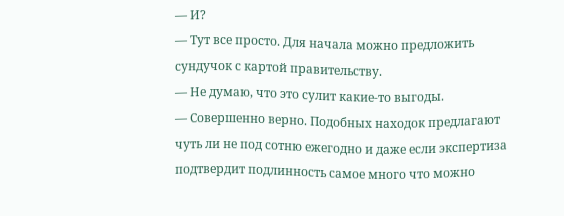— И?
— Тут все просто. Для начала можно предложить сундучок с картой правительству.
— Не думаю, что это сулит какие-то выгоды.
— Совершенно верно. Подобных находок предлагают чуть ли не под сотню ежегодно и даже если экспертиза подтвердит подлинность самое много что можно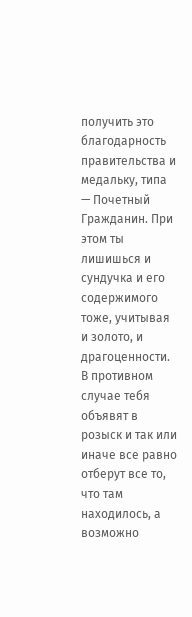получить это благодарность правительства и медальку, типа — Почетный Гражданин. При этом ты лишишься и сундучка и его содержимого тоже, учитывая и золото, и драгоценности. В противном случае тебя объявят в розыск и так или иначе все равно отберут все то, что там находилось, а возможно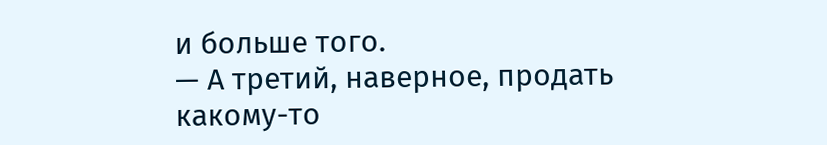и больше того.
— А третий, наверное, продать какому-то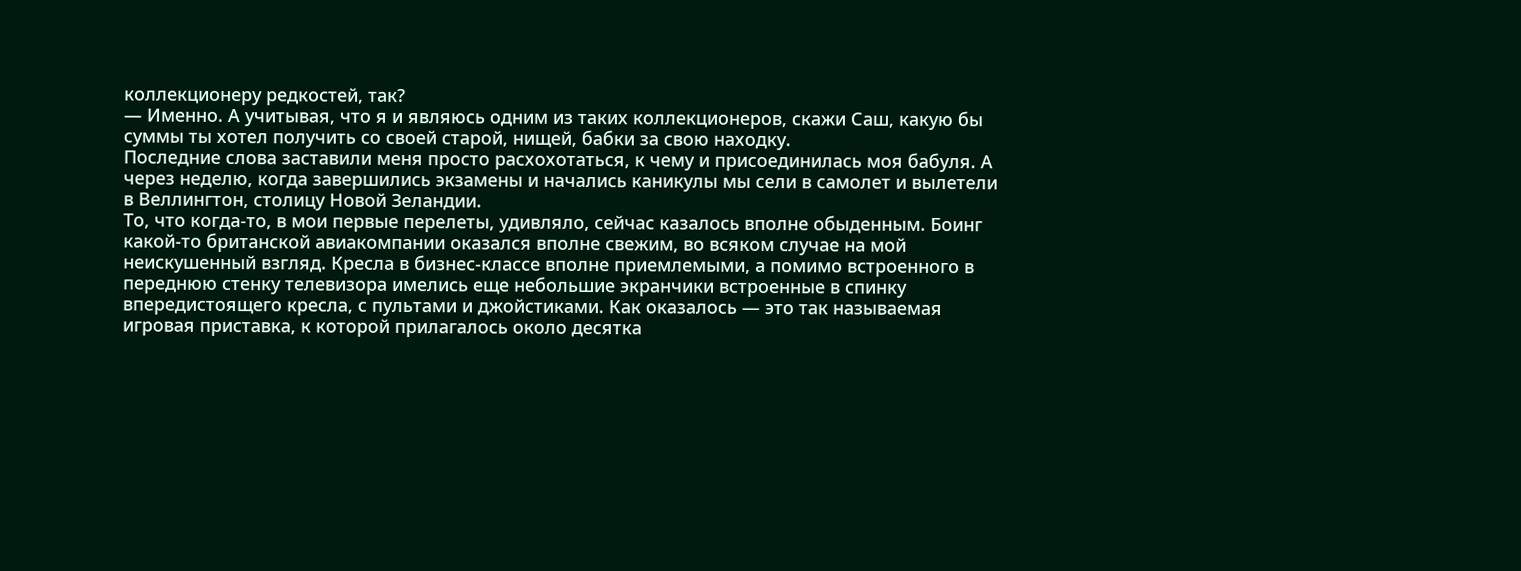коллекционеру редкостей, так?
— Именно. А учитывая, что я и являюсь одним из таких коллекционеров, скажи Саш, какую бы суммы ты хотел получить со своей старой, нищей, бабки за свою находку.
Последние слова заставили меня просто расхохотаться, к чему и присоединилась моя бабуля. А через неделю, когда завершились экзамены и начались каникулы мы сели в самолет и вылетели в Веллингтон, столицу Новой Зеландии.
То, что когда-то, в мои первые перелеты, удивляло, сейчас казалось вполне обыденным. Боинг какой-то британской авиакомпании оказался вполне свежим, во всяком случае на мой неискушенный взгляд. Кресла в бизнес-классе вполне приемлемыми, а помимо встроенного в переднюю стенку телевизора имелись еще небольшие экранчики встроенные в спинку впередистоящего кресла, с пультами и джойстиками. Как оказалось — это так называемая игровая приставка, к которой прилагалось около десятка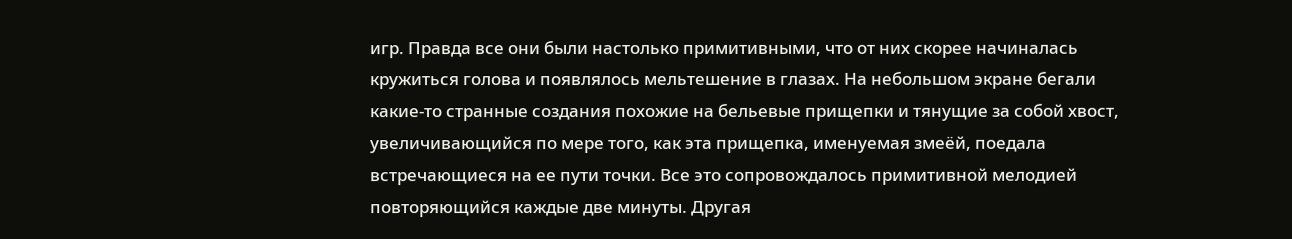игр. Правда все они были настолько примитивными, что от них скорее начиналась кружиться голова и появлялось мельтешение в глазах. На небольшом экране бегали какие-то странные создания похожие на бельевые прищепки и тянущие за собой хвост, увеличивающийся по мере того, как эта прищепка, именуемая змеёй, поедала встречающиеся на ее пути точки. Все это сопровождалось примитивной мелодией повторяющийся каждые две минуты. Другая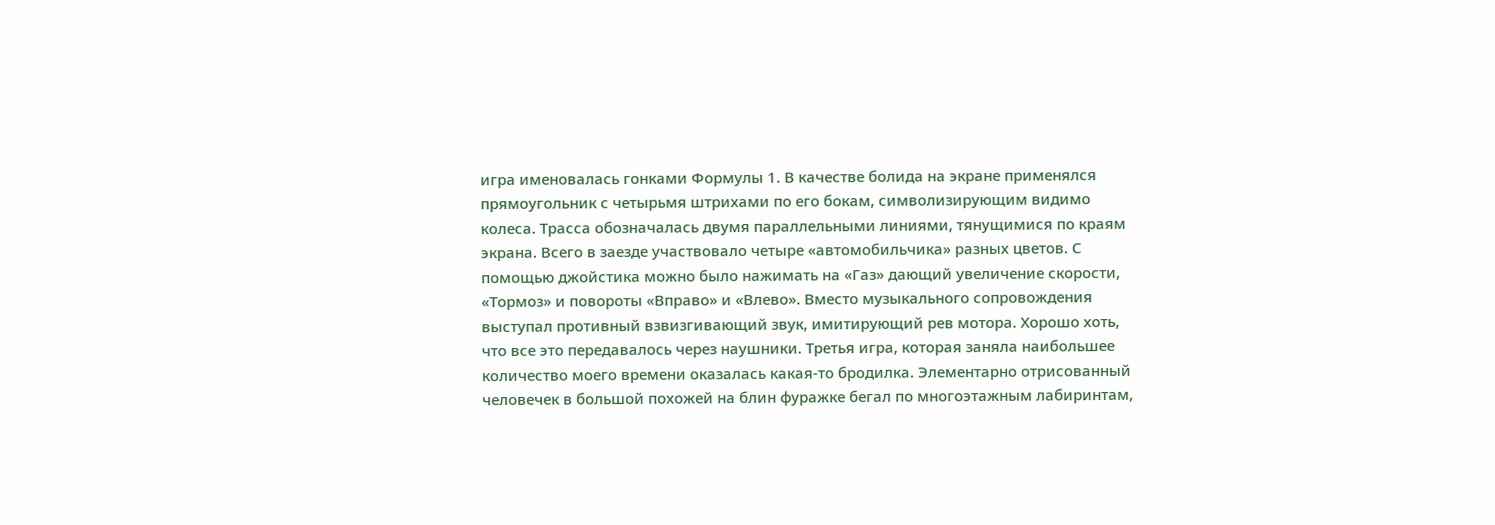игра именовалась гонками Формулы 1. В качестве болида на экране применялся прямоугольник с четырьмя штрихами по его бокам, символизирующим видимо колеса. Трасса обозначалась двумя параллельными линиями, тянущимися по краям экрана. Всего в заезде участвовало четыре «автомобильчика» разных цветов. С помощью джойстика можно было нажимать на «Газ» дающий увеличение скорости, «Тормоз» и повороты «Вправо» и «Влево». Вместо музыкального сопровождения выступал противный взвизгивающий звук, имитирующий рев мотора. Хорошо хоть, что все это передавалось через наушники. Третья игра, которая заняла наибольшее количество моего времени оказалась какая-то бродилка. Элементарно отрисованный человечек в большой похожей на блин фуражке бегал по многоэтажным лабиринтам,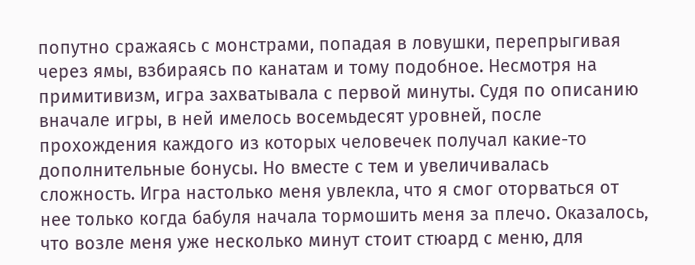попутно сражаясь с монстрами, попадая в ловушки, перепрыгивая через ямы, взбираясь по канатам и тому подобное. Несмотря на примитивизм, игра захватывала с первой минуты. Судя по описанию вначале игры, в ней имелось восемьдесят уровней, после прохождения каждого из которых человечек получал какие-то дополнительные бонусы. Но вместе с тем и увеличивалась сложность. Игра настолько меня увлекла, что я смог оторваться от нее только когда бабуля начала тормошить меня за плечо. Оказалось, что возле меня уже несколько минут стоит стюард с меню, для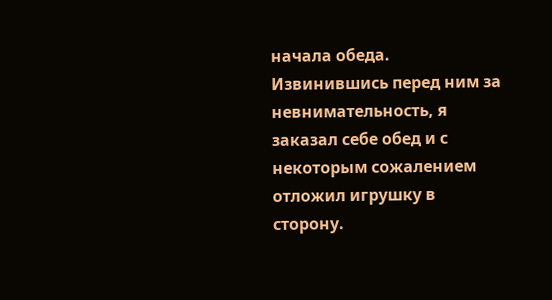начала обеда. Извинившись перед ним за невнимательность, я заказал себе обед и с некоторым сожалением отложил игрушку в сторону.